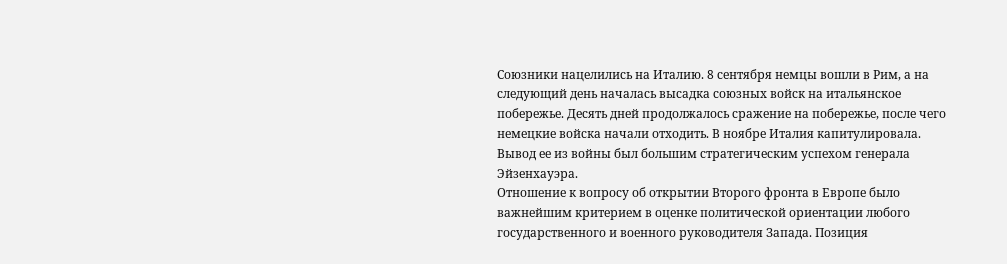Союзники нацелились на Италию. 8 сентября немцы вошли в Рим, а на следующий день началась высадка союзных войск на итальянское побережье. Десять дней продолжалось сражение на побережье, после чего немецкие войска начали отходить. В ноябре Италия капитулировала. Вывод ее из войны был большим стратегическим успехом генерала Эйзенхауэра.
Отношение к вопросу об открытии Второго фронта в Европе было важнейшим критерием в оценке политической ориентации любого государственного и военного руководителя Запада. Позиция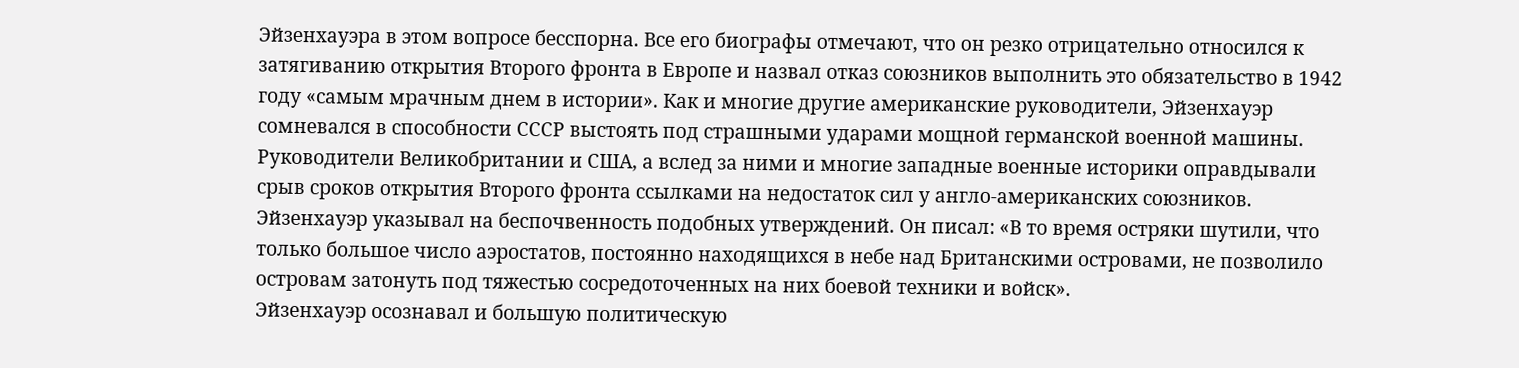Эйзенхауэра в этом вопросе бесспорна. Все его биографы отмечают, что он резко отрицательно относился к затягиванию открытия Второго фронта в Европе и назвал отказ союзников выполнить это обязательство в 1942 году «самым мрачным днем в истории». Как и многие другие американские руководители, Эйзенхауэр сомневался в способности СССР выстоять под страшными ударами мощной германской военной машины.
Руководители Великобритании и США, а вслед за ними и многие западные военные историки оправдывали срыв сроков открытия Второго фронта ссылками на недостаток сил у англо-американских союзников. Эйзенхауэр указывал на беспочвенность подобных утверждений. Он писал: «В то время остряки шутили, что только большое число аэростатов, постоянно находящихся в небе над Британскими островами, не позволило островам затонуть под тяжестью сосредоточенных на них боевой техники и войск».
Эйзенхауэр осознавал и большую политическую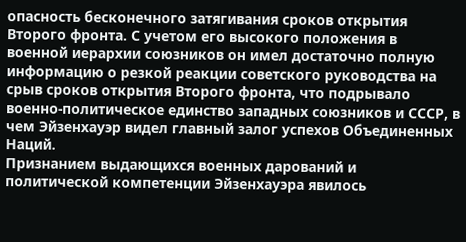опасность бесконечного затягивания сроков открытия Второго фронта. С учетом его высокого положения в военной иерархии союзников он имел достаточно полную информацию о резкой реакции советского руководства на срыв сроков открытия Второго фронта, что подрывало военно-политическое единство западных союзников и СССР, в чем Эйзенхауэр видел главный залог успехов Объединенных Наций.
Признанием выдающихся военных дарований и политической компетенции Эйзенхауэра явилось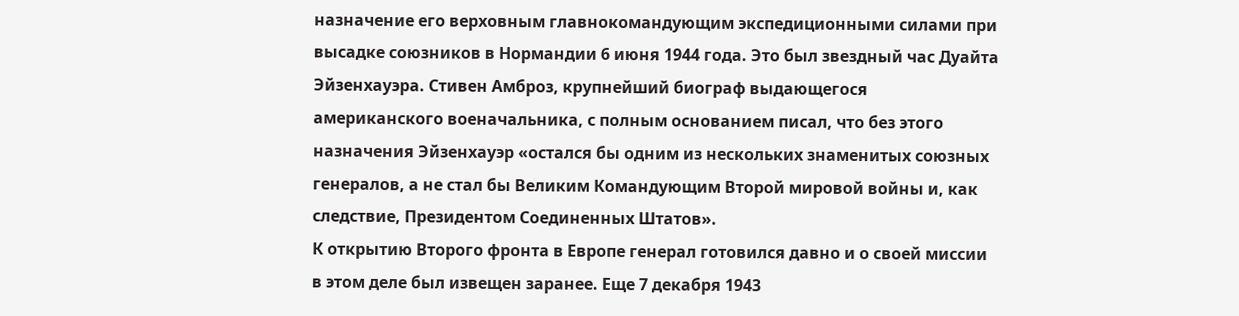назначение его верховным главнокомандующим экспедиционными силами при высадке союзников в Нормандии 6 июня 1944 года. Это был звездный час Дуайта Эйзенхауэра. Стивен Амброз, крупнейший биограф выдающегося американского военачальника, с полным основанием писал, что без этого назначения Эйзенхауэр «остался бы одним из нескольких знаменитых союзных генералов, а не стал бы Великим Командующим Второй мировой войны и, как следствие, Президентом Соединенных Штатов».
К открытию Второго фронта в Европе генерал готовился давно и о своей миссии в этом деле был извещен заранее. Еще 7 декабря 1943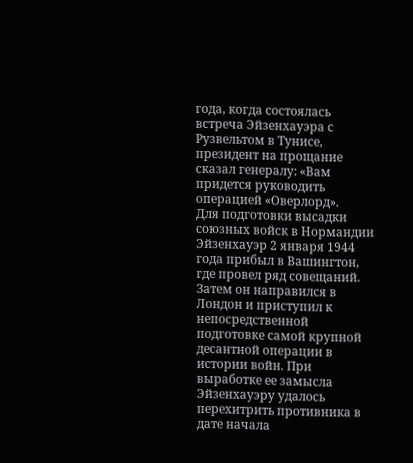года, когда состоялась встреча Эйзенхауэра с Рузвельтом в Тунисе, президент на прощание сказал генералу: «Вам придется руководить операцией «Оверлорд».
Для подготовки высадки союзных войск в Нормандии Эйзенхауэр 2 января 1944 года прибыл в Вашингтон, где провел ряд совещаний. Затем он направился в Лондон и приступил к непосредственной подготовке самой крупной десантной операции в истории войн. При выработке ее замысла Эйзенхауэру удалось перехитрить противника в дате начала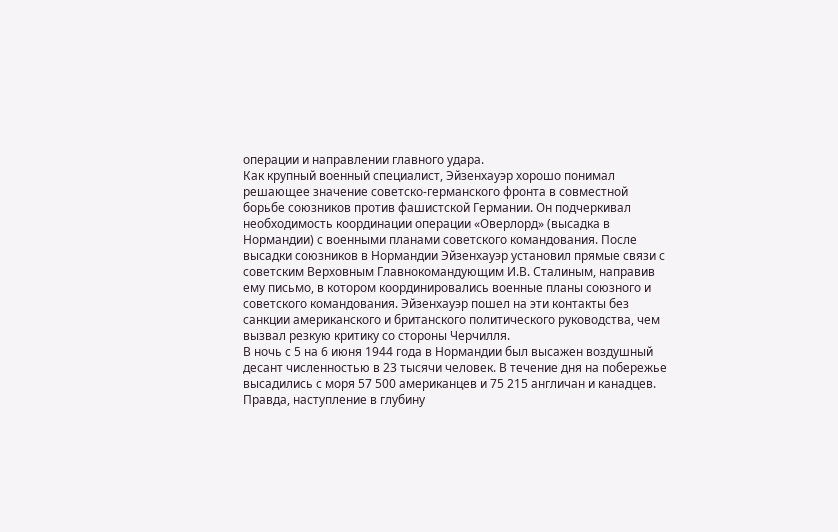операции и направлении главного удара.
Как крупный военный специалист, Эйзенхауэр хорошо понимал решающее значение советско-германского фронта в совместной борьбе союзников против фашистской Германии. Он подчеркивал необходимость координации операции «Оверлорд» (высадка в Нормандии) с военными планами советского командования. После высадки союзников в Нормандии Эйзенхауэр установил прямые связи с советским Верховным Главнокомандующим И.В. Сталиным, направив ему письмо, в котором координировались военные планы союзного и советского командования. Эйзенхауэр пошел на эти контакты без санкции американского и британского политического руководства, чем вызвал резкую критику со стороны Черчилля.
В ночь с 5 на 6 июня 1944 года в Нормандии был высажен воздушный десант численностью в 23 тысячи человек. В течение дня на побережье высадились с моря 57 500 американцев и 75 215 англичан и канадцев.
Правда, наступление в глубину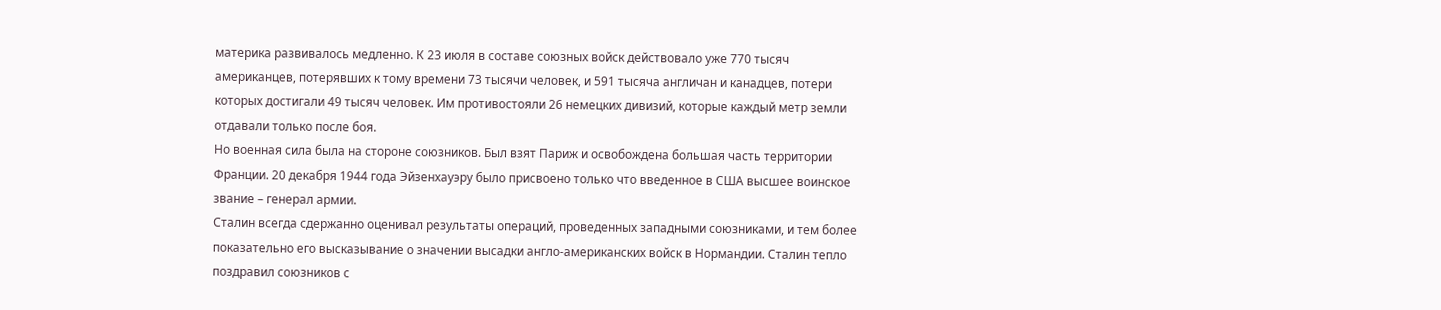материка развивалось медленно. К 23 июля в составе союзных войск действовало уже 770 тысяч американцев, потерявших к тому времени 73 тысячи человек, и 591 тысяча англичан и канадцев, потери которых достигали 49 тысяч человек. Им противостояли 26 немецких дивизий, которые каждый метр земли отдавали только после боя.
Но военная сила была на стороне союзников. Был взят Париж и освобождена большая часть территории Франции. 20 декабря 1944 года Эйзенхауэру было присвоено только что введенное в США высшее воинское звание – генерал армии.
Сталин всегда сдержанно оценивал результаты операций, проведенных западными союзниками, и тем более показательно его высказывание о значении высадки англо-американских войск в Нормандии. Сталин тепло поздравил союзников с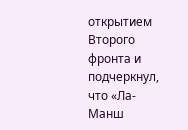открытием Второго фронта и подчеркнул, что «Ла-Манш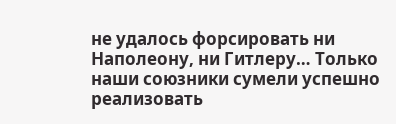не удалось форсировать ни Наполеону, ни Гитлеру… Только наши союзники сумели успешно реализовать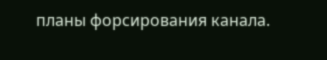планы форсирования канала.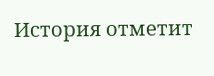История отметит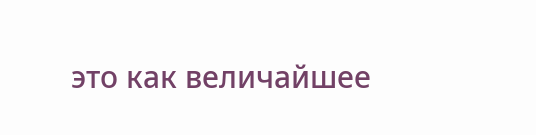это как величайшее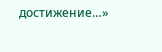достижение…»